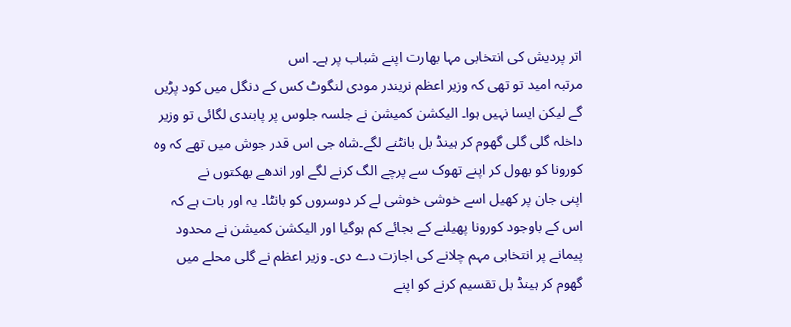اتر پردیش کی انتخابی مہا بھارت اپنے شباب پر ہے۔ اس
مرتبہ امید تو تھی کہ وزیر اعظم نریندر مودی لنگوٹ کس کے دنگل میں کود پڑیں
گے لیکن ایسا نہیں ہوا۔ الیکشن کمیشن نے جلسہ جلوس پر پابندی لگائی تو وزیر
داخلہ گلی گلی گھوم کر ہینڈ بل بانٹنے لگے۔شاہ جی اس قدر جوش میں تھے کہ وہ
کورونا کو بھول کر اپنے تھوک سے پرچے الگ کرنے لگے اور اندھے بھکتوں نے
اپنی جان پر کھیل اسے خوشی خوشی لے کر دوسروں کو بانٹا۔ یہ اور بات ہے کہ
اس کے باوجود کورونا پھیلنے کے بجائے کم ہوگیا اور الیکشن کمیشن نے محدود
پیمانے پر انتخابی مہم چلانے کی اجازت دے دی۔ وزیر اعظم نے گلی محلے میں
گھوم کر ہینڈ بل تقسیم کرنے کو اپنے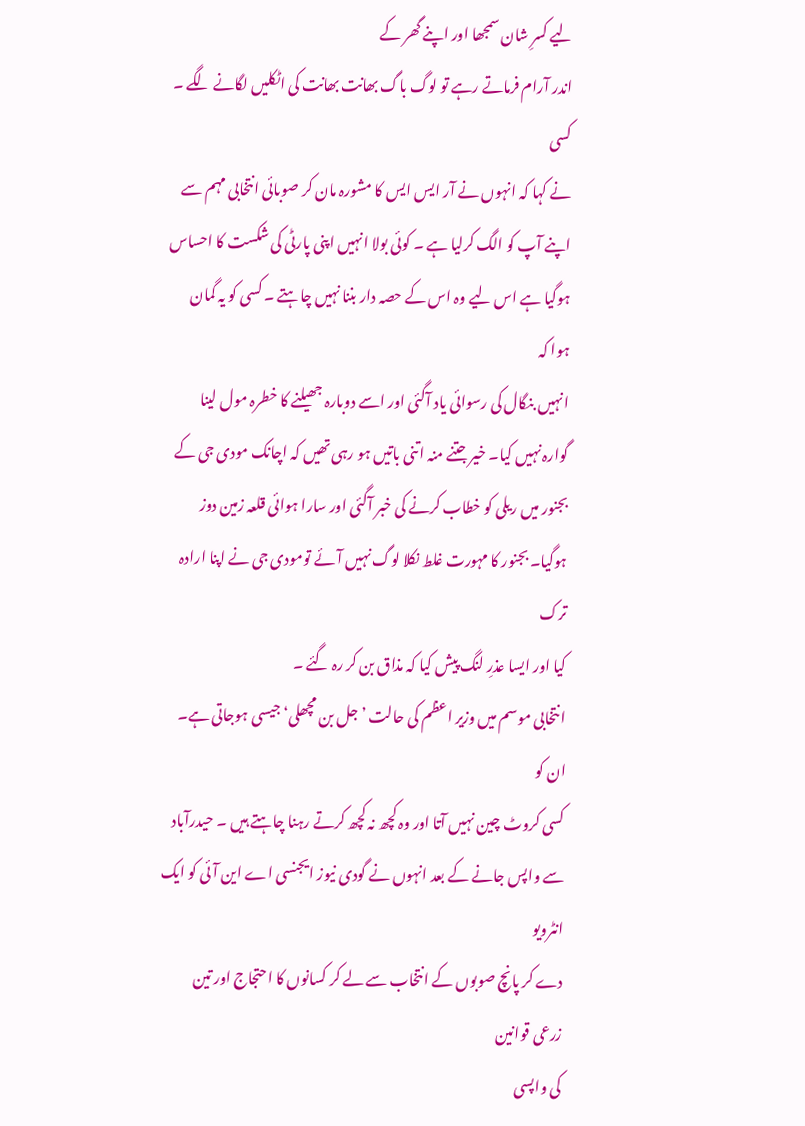لیے کسرِ شان سمجھا اور اپنے گھر کے
اندر آرام فرماتے رہے تو لوگ باگ بھانت بھانت کی اٹکلیں لگانے لگے ۔ کسی
نے کہا کہ انہوں نے آر ایس ایس کا مشورہ مان کر صوبائی انتخابی مہم سے
اپنے آپ کو الگ کرلیا ہے ۔ کوئی بولا انہیں اپنی پارٹی کی شکست کا احساس
ہوگیا ہے اس لیے وہ اس کے حصہ دار بننا نہیں چاہتے ۔ کسی کو یہ گمان ہوا کہ
انہیں بنگال کی رسوائی یاد آگئی اور اسے دوبارہ جھیلنے کا خطرہ مول لینا
گوارہ نہیں کیا۔ خیر جتنے منہ اتنی باتیں ہو رہی تھیں کہ اچانک مودی جی کے
بجنور میں ریلی کو خطاب کرنے کی خبر آگئی اور سارا ہوائی قلعہ زمین دوز
ہوگیا۔ بجنور کا مہورت غلط نکلا لوگ نہیں آئے تومودی جی نے اپنا ارادہ ترک
کیا اور ایسا عذرِ لنگ پیش کیا کہ مذاق بن کر رہ گئے ۔
انتخابی موسم میں وزیر اعظم کی حالت ’جل بن مچھلی‘ جیسی ہوجاتی ہے۔ ان کو
کسی کروٹ چین نہیں آتا اور وہ کچھ نہ کچھ کرتے رہنا چاہتے ہیں ۔ حیدرآباد
سے واپس جانے کے بعد انہوں نے گودی نیوز ایجنسی اے این آئی کو ایک انٹرویو
دے کر پانچ صوبوں کے انتخاب سے لے کر کسانوں کا احتجاج اور تین زرعی قوانین
کی واپسی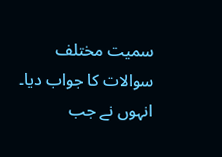سمیت مختلف سوالات کا جواب دیا۔ انہوں نے جب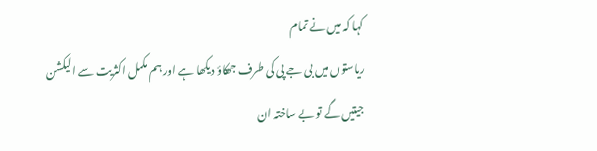کہا کہ میں نے تمام
ریاستوں میں بی جے پی کی طرف جھکاؤ دیکھا ہے اور ہم مکمل اکثریت سے الیکشن
جیتیں گے تو بے ساختہ ان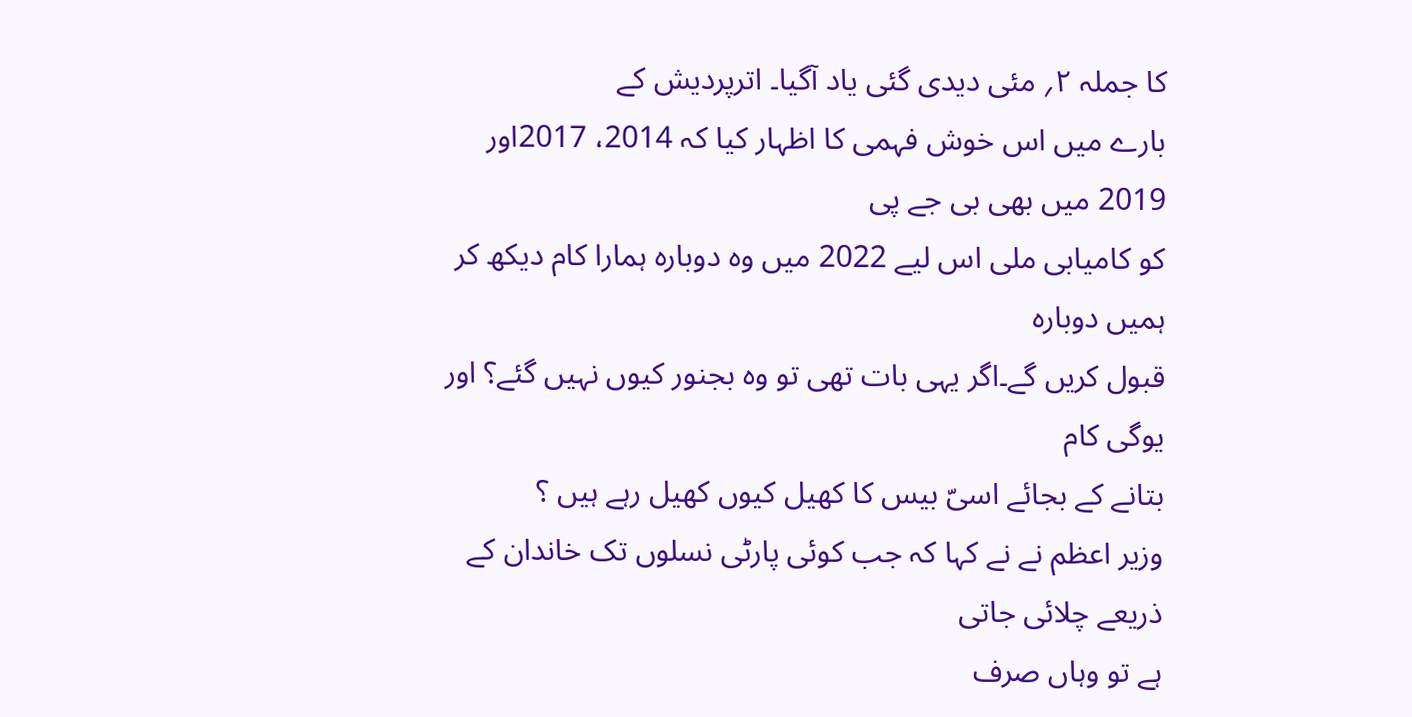کا جملہ ۲؍ مئی دیدی گئی یاد آگیا۔ اترپردیش کے
بارے میں اس خوش فہمی کا اظہار کیا کہ 2014، 2017اور 2019 میں بھی بی جے پی
کو کامیابی ملی اس لیے 2022 میں وہ دوبارہ ہمارا کام دیکھ کر ہمیں دوبارہ
قبول کریں گے۔اگر یہی بات تھی تو وہ بجنور کیوں نہیں گئے؟ اور یوگی کام
بتانے کے بجائے اسیّ بیس کا کھیل کیوں کھیل رہے ہیں ؟
وزیر اعظم نے نے کہا کہ جب کوئی پارٹی نسلوں تک خاندان کے ذریعے چلائی جاتی
ہے تو وہاں صرف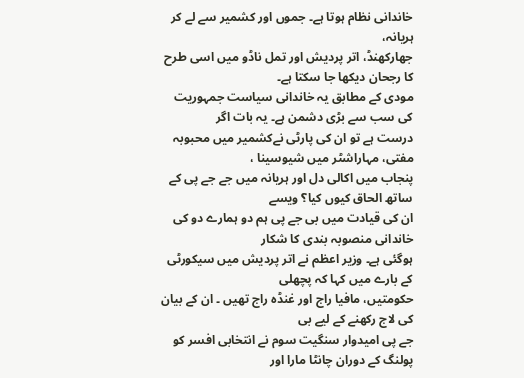خاندانی نظام ہوتا ہے۔ جموں اور کشمیر سے لے کر ہریانہ،
جھارکھنڈ، اتر پردیش اور تمل ناڈو میں اسی طرح کا رجحان دیکھا جا سکتا ہے۔
مودی کے مطابق یہ خاندانی سیاست جمہوریت کی سب سے بڑی دشمن ہے۔ یہ بات اگر
درست ہے تو ان کی پارٹی نےکشمیر میں محبوبہ مفتی، مہاراشٹر میں شیوسینا ،
پنجاب میں اکالی دل اور ہریانہ میں جے جے پی کے ساتھ الحاق کیوں کیا؟ ویسے
ان کی قیادت میں بی جے پی ہم دو ہمارے دو کی خاندانی منصوبہ بندی کا شکار
ہوگئی ہے۔ وزیر اعظم نے اتر پردیش میں سیکورٹی کے بارے میں کہا کہ پچھلی
حکومتیں، مافیا راج اور غنڈہ راج تھیں ۔ ان کے بیان کی لاج رکھنے کے لیے بی
جے پی امیدوار سنگیت سوم نے انتخابی افسر کو پولنگ کے دوران چانٹا مارا اور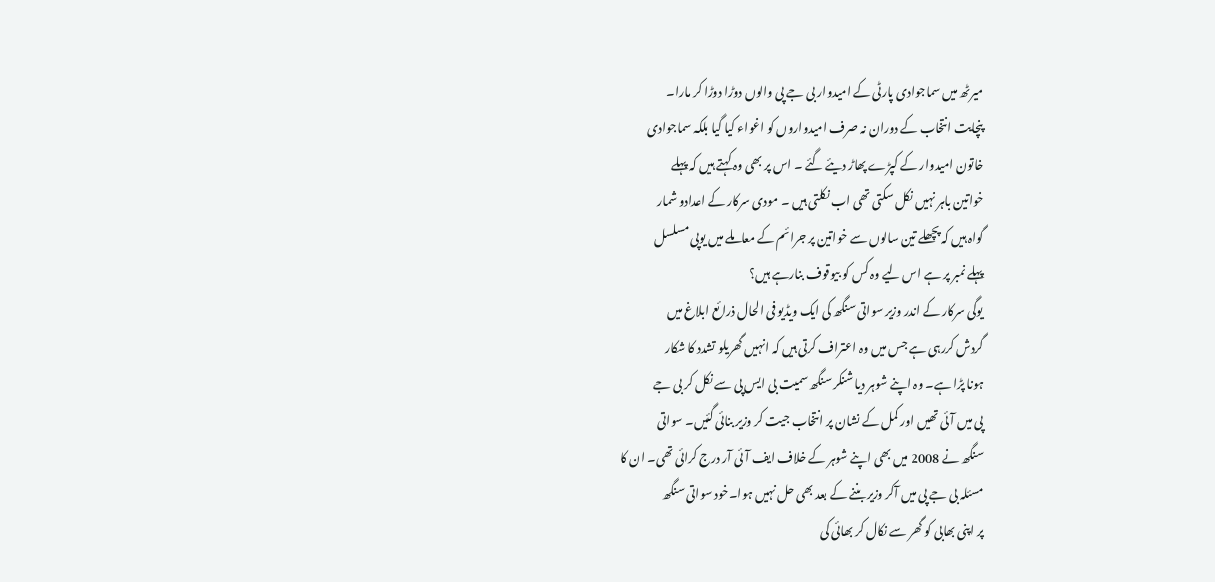میرٹھ میں سماجوادی پارٹی کے امیدوار بی جے پی والوں دوڑا دوڑا کر مارا۔
پنچایت انتخاب کے دوران نہ صرف امیدواروں کو اغواء کیا گیا بلکہ سماجوادی
خاتون امیدوار کے کپڑے پھاڑ دیئے گئے ۔ اس پر بھی وہ کہتے ہیں کہ پہلے
خواتین باہر نہیں نکل سکتی تھی اب نکلتی ہیں ۔ مودی سرکار کے اعدادو شمار
گواہ ہیں کہ پچھلے تین سالوں سے خواتین پر جرائم کے معاملے میں یوپی مسلسل
پہلے نمبر پر ہے اس لیے وہ کس کو بیوقوف بنارہے ہیں؟
یوگی سرکار کے اندر وزیر سواتی سنگھ کی ایک ویڈیو فی الحال ذرائع ابلاغ میں
گردش کررہی ہے جس میں وہ اعتراف کرتی ہیں کہ انہیں گھریلو تشدد کا شکار
ہونا پڑا ہے۔ وہ اپنے شوہر دیا شنکر سنگھ سمیت بی ایس پی سے نکل کر بی جے
پی میں آئی تھیں اور کمل کے نشان پر انتخاب جیت کر وزیر بنائی گئیں۔ سواتی
سنگھ نے 2008 میں بھی اپنے شوہر کے خلاف ایف آئی آر درج کرائی تھی۔ ان کا
مسئلہ بی جے پی میں آکر وزیر بننے کے بعد بھی حل نہیں ہوا۔خود سواتی سنگھ
پر اپنی بھابی کو گھر سے نکال کر بھائی کی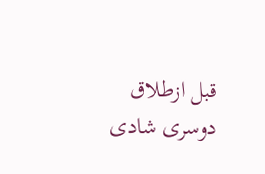قبل ازطلاق دوسری شادی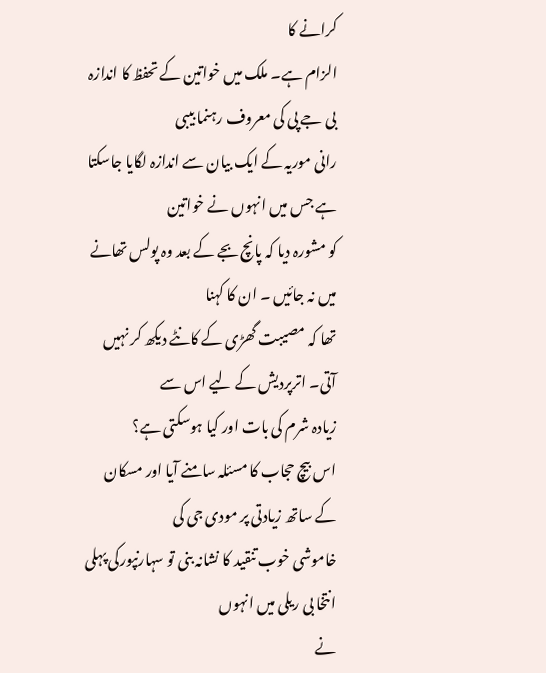کرانے کا
الزام ہے۔ ملک میں خواتین کے تحفظ کا اندازہ بی جے پی کی معروف رہنما بیبی
رانی موریہ کے ایک بیان سے اندازہ لگایا جاسکتا ہے جس میں انہوں نے خواتین
کو مشورہ دیا کہ پانچ بجے کے بعد وہ پولس تھانے میں نہ جائیں ۔ ان کا کہنا
تھا کہ مصیبت گھڑی کے کانٹے دیکھ کر نہیں آتی۔ اترپردیش کے لیے اس سے
زیادہ شرم کی بات اور کیا ہوسکتی ہے؟
اس بیچ حجاب کا مسئلہ سامنے آیا اور مسکان کے ساتھ زیادتی پر مودی جی کی
خاموشی خوب تنقید کا نشانہ بنی تو سہارنپورکی پہلی انتخا بی ریلی میں انہوں
نے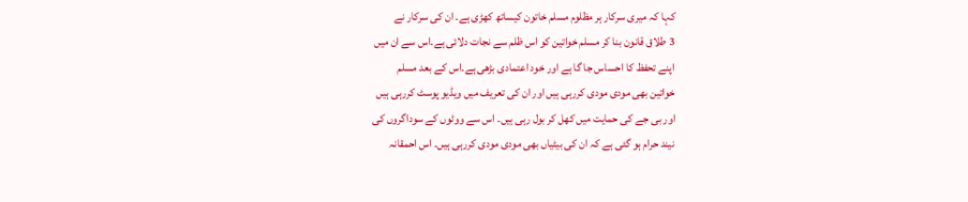کہا کہ میری سرکار ہر مظلوم مسلم خاتون کیساتھ کھڑی ہے۔ ان کی سرکار نے
3 طلاق قانون بنا کر مسلم خواتین کو اس ظلم سے نجات دلائی ہے۔اس سے ان میں
اپنے تحفظ کا احساس جا گا ہے اور خود اعتمادی بڑھی ہے۔اس کے بعد مسلم
خواتین بھی مودی مودی کررہی ہیں اور ان کی تعریف میں ویڈیو پوسٹ کررہی ہیں
اور بی جے کی حمایت میں کھل کر بول رہی ہیں۔ اس سے ووٹوں کے سوداگروں کی
نیند حرام ہو گئی ہے کہ ان کی بیٹیاں بھی مودی مودی کررہی ہیں۔ اس احمقانہ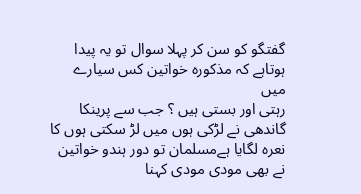گفتگو کو سن کر پہلا سوال تو یہ پیدا ہوتاہے کہ مذکورہ خواتین کس سیارے میں
رہتی اور بستی ہیں ؟ جب سے پرینکا گاندھی نے لڑکی ہوں میں لڑ سکتی ہوں کا
نعرہ لگایا ہےمسلمان تو دور ہندو خواتین نے بھی مودی مودی کہنا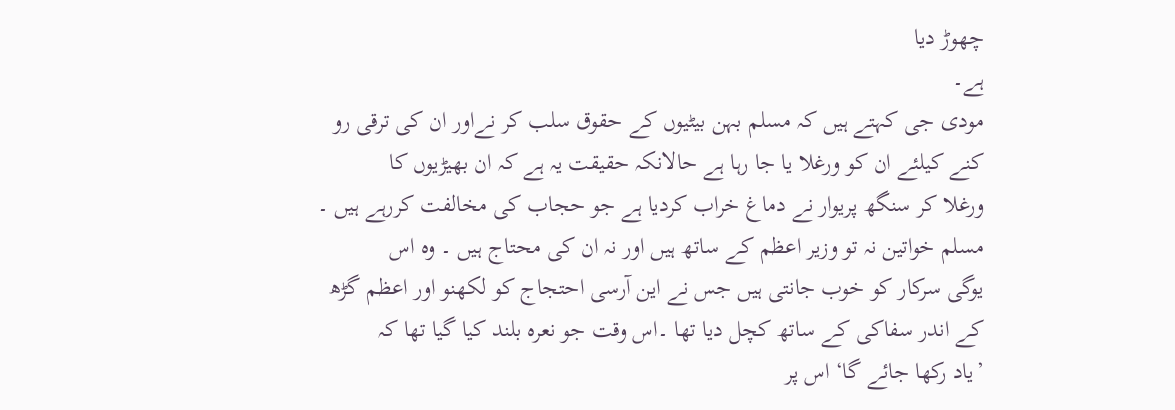چھوڑ دیا
ہے۔
مودی جی کہتے ہیں کہ مسلم بہن بیٹیوں کے حقوق سلب کر نےاور ان کی ترقی رو
کنے کیلئے ان کو ورغلا یا جا رہا ہے حالانکہ حقیقت یہ ہے کہ ان بھیڑیوں کا
ورغلا کر سنگھ پریوار نے دماغ خراب کردیا ہے جو حجاب کی مخالفت کررہے ہیں ۔
مسلم خواتین نہ تو وزیر اعظم کے ساتھ ہیں اور نہ ان کی محتاج ہیں ۔ وہ اس
یوگی سرکار کو خوب جانتی ہیں جس نے این آرسی احتجاج کو لکھنو اور اعظم گڑھ
کے اندر سفاکی کے ساتھ کچل دیا تھا ۔اس وقت جو نعرہ بلند کیا گیا تھا کہ
’یاد رکھا جائے گا‘ اس پر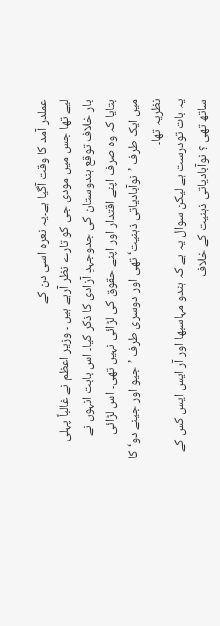عملدر آمد کا وقت آگیا ہے۔یہ نعرہ اسی دن کے
لیے تھا جس میں مودی جی کو تارے نظر آرہے ہیں ۔ وزیر اعظم نے غالباً پہلی
بار خلاف توقع ہندوستان کی جدوجہدِ آزادی کا ذکر کیا۔ اس بابت انہوں نے
بتایا کہ وہ صرف اپنے اقتدار اور اپنے حقوق کی لڑائی نہیں تھی۔ اس لڑائی
میں ایک طرف ’نوآبادیاتی ذہنیت‘ تھی اور دوسری طرف ’جیو اور جینے دو‘ کا
نظریہ تھا۔
یہ بات تودرست ہے لیکن سوال یہ ہے کہ ہندو مہاسبھا اور آر ایس ایس کس کے
ساتھ تھی ؟ نوآبادیاتی ذہنیت کے خلاف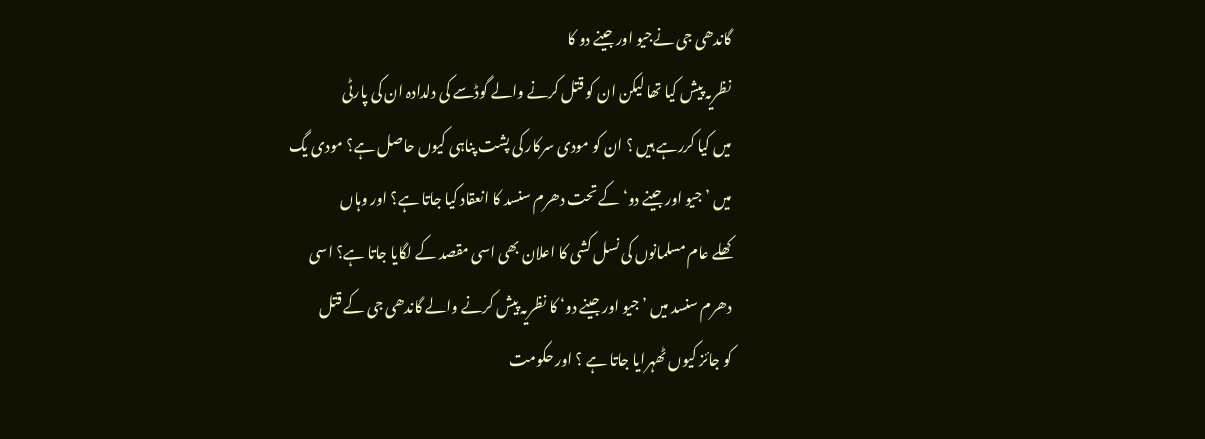گاندھی جی نےجیو اور جینے دو کا
نظریہ پیش کیا تھا لیکن ان کو قتل کرنے والے گوڈسے کی دلدادہ ان کی پارٹی
میں کیا کررہے ہیں ؟ ان کو مودی سرکار کی پشت پناہی کیوں حاصل ہے؟ مودی یگ
میں ’جیو اور جینے دو‘ کے تحت دھرم سنسد کا انعقاد کیا جاتا ہے؟ اور وہاں
کھلے عام مسلمانوں کی نسل کشی کا اعلان بھی اسی مقصد کے لگایا جاتا ہے؟ اسی
دھرم سنسد میں ’ جیو اور جینے دو‘ کا نظریہ پیش کرنے والے گاندھی جی کے قتل
کو جائز کیوں ٹھہرایا جاتا ہے ؟ اور حکومت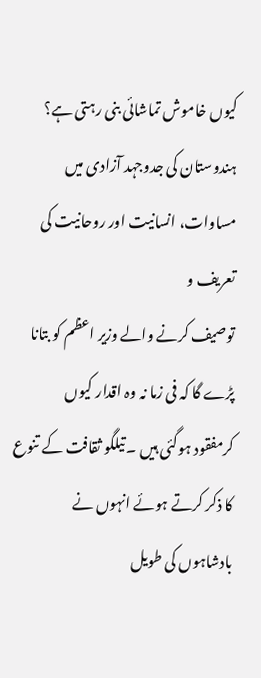کیوں خاموش تماشائی بنی رہتی ہے؟
ہندوستان کی جدوجہد آزادی میں مساوات، انسانیت اور روحانیت کی تعریف و
توصیف کرنے والے وزیر اعظم کو بتانا پڑے گا کہ فی زما نہ وہ اقدار کیوں
کرمفقود ہوگئی ہیں ۔ تیلگو ثقافت کے تنوع کا ذکر کرتے ہوئے انہوں نے
بادشاہوں کی طویل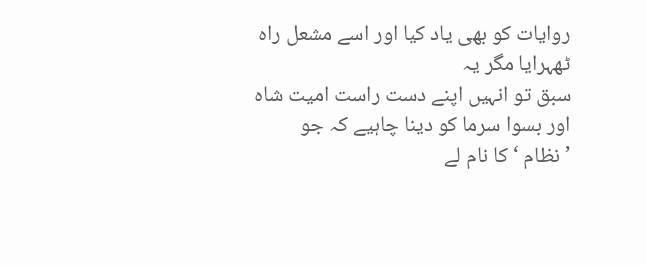روایات کو بھی یاد کیا اور اسے مشعل راہ ٹھہرایا مگر یہ
سبق تو انہیں اپنے دست راست امیت شاہ اور بسوا سرما کو دینا چاہیے کہ جو
’نظام ‘ کا نام لے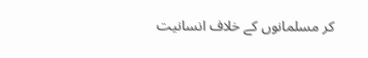کر مسلمانوں کے خلاف انسانیت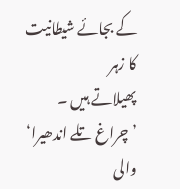کے بجائے شیطانیت کا زہر
پھیلاتے ہیں ۔ ’چراغ تلے اندھیرا‘ والی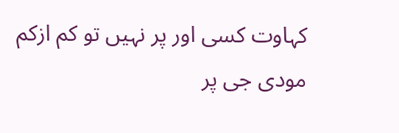کہاوت کسی اور پر نہیں تو کم ازکم
مودی جی پر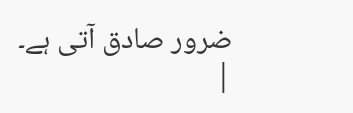ضرور صادق آتی ہے۔
|